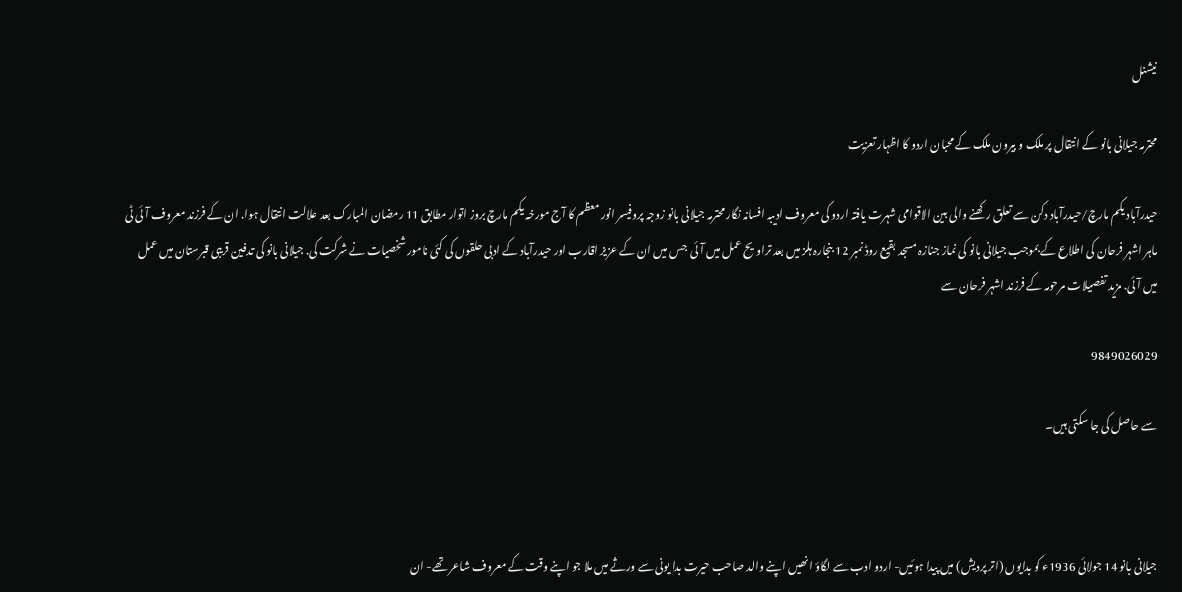نیشنل

محترمہ جیلانی بانو کے انتقال پر ملک و بیرون ملک کے محبان اردو کا اظہار تعزیت

حیدرآباد یکم مارچ/حیدرآباد دکن سے تعلق رکھنے والی بین الاقوامی شہرت یافتہ اردو کی معروف ادیبہ افسانہ نگار محترمہ جیلانی بانو زوجہ پروفیسر انور معظم کا آج مورخہ یکم مارچ بروز اتوار مطابق 11 رمضان المبارک بعد علالت انتقال ہوا. ان کے فرزند معروف آئی ٹی ماہر اشہر فرحان کی اطلاع کے بموجب جیلانی بانو کی نماز جنازہ مسجد بقیع روڈ نمبر 12 بنجارہ ہلز میں بعد تراویح عمل میں آئی  جس میں ان کے عزیز اقارب اور حیدرآباد کے ادبی حلقوں کی کئی نامور شخصیات نے شرکت کی. جیلانی بانو کی تدفین قریبی قبرستان میں عمل میں آئی. مزید تفصیلات مرحومہ کے فرزند اشہر فرحان سے

9849026029

سے حاصل کی جا سکتی ہیں۔



جیلانی بانو 14 جولائی 1936ء کو بدایوں (اتر پردیش) میں پیدا ہوئیں- اردو ادب سے لگاؤ انھیں اپنے والد صاحب حیرت بدا یونی سے ورثے میں ملا جو اپنے وقت کے معروف شاعر تھے- ان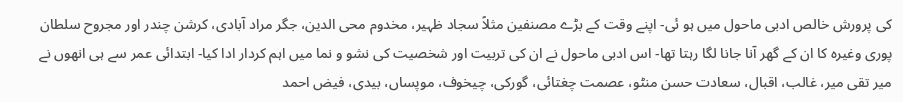کی پرورش خالص ادبی ماحول میں ہو ئی- اپنے وقت کے بڑے مصنفین مثلاً سجاد ظہیر، مخدوم محی الدین، جگر مراد آبادی، کرشن چندر اور مجروح سلطان پوری وغیرہ کا ان کے گھر آنا جانا لگا رہتا تھا- اس ادبی ماحول نے ان کی تربیت اور شخصیت کی نشو و نما میں اہم کردار ادا کیا- ابتدائی عمر سے ہی انھوں نے میر تقی میر، غالب، اقبال، سعادت حسن منٹو، عصمت چغتائی، گورکی، چیخوف، موپساں، بیدی، فیض احمد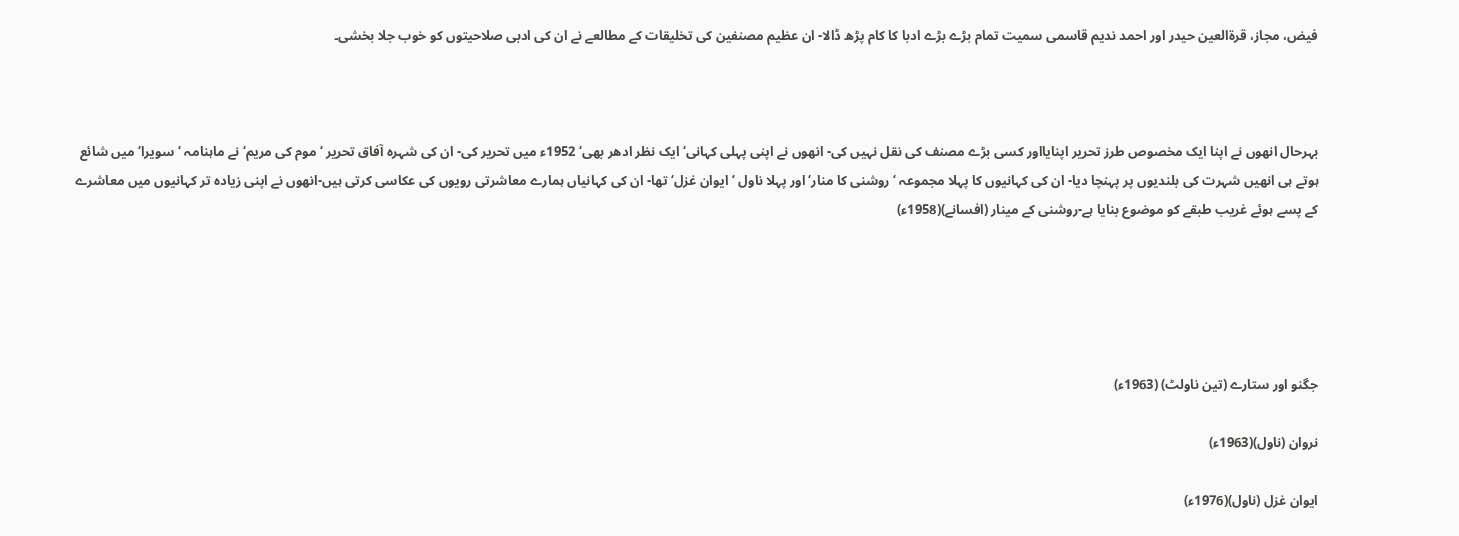فیض، مجاز، قرۃالعین حیدر اور احمد ندیم قاسمی سمیت تمام بڑے بڑے ادبا کا کام پڑھ ڈالا- ان عظیم مصنفین کی تخلیقات کے مطالعے نے ان کی ادبی صلاحیتوں کو خوب جلا بخشی۔



بہرحال انھوں نے اپنا ایک مخصوص طرز تحریر اپنایااور کسی بڑے مصنف کی نقل نہیں کی- انھوں نے اپنی پہلی کہانی‘ ایک نظر ادھر بھی‘ 1952ء میں تحریر کی- ان کی شہرہ آفاق تحریر ‘موم کی مریم‘ نے ماہنامہ ‘سویرا‘ میں شائع ہوتے ہی انھیں شہرت کی بلندیوں پر پہنچا دیا- ان کی کہانیوں کا پہلا مجموعہ ‘روشنی کا منار‘ اور پہلا ناول ‘ایوان غزل‘ تھا- ان کی کہانیاں ہمارے معاشرتی رویوں کی عکاسی کرتی ہیں-انھوں نے اپنی زیادہ تر کہانیوں میں معاشرے کے پسے ہوئے غریب طبقے کو موضوع بنایا ہے-روشنی کے مینار (افسانے)(1958ء)





جگنو اور ستارے (تین ناولٹ) (1963ء)

نروان (ناول)(1963ء)

ایوان غزل (ناول)(1976ء)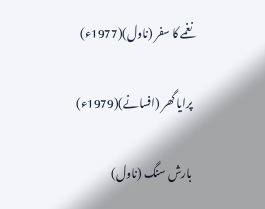نغمے کا سفر (ناول)(1977ء)

پرایا گھر (افسانے)(1979ء)

بارش سنگ (ناول)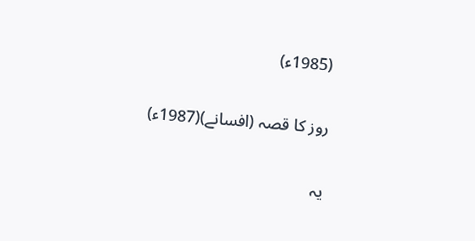(1985ء)

روز کا قصہ (افسانے)(1987ء)

یہ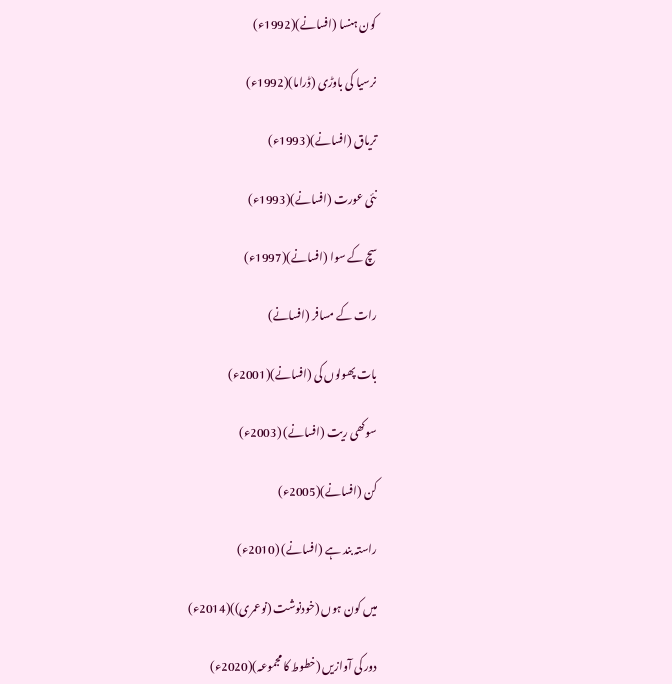کون ہنسا (افسانے)(1992ء)

نرسیا کی باوڑی (ڈراما)(1992ء)

تریاق (افسانے)(1993ء)

نئی عورت (افسانے)(1993ء)

سچ کے سوا (افسانے)(1997ء)

رات کے مسافر (افسانے)

بات پھولوں کی (افسانے)(2001ء)

سوکھی ریت (افسانے) (2003ء)

کن (افسانے)(2005ء)

راستہ بند ہے (افسانے) (2010ء)

میں کون ہوں (خودنوشت (نوعمری))(2014ء)

دور کی آوازیں (خطوط کا مجموعہ)(2020ء)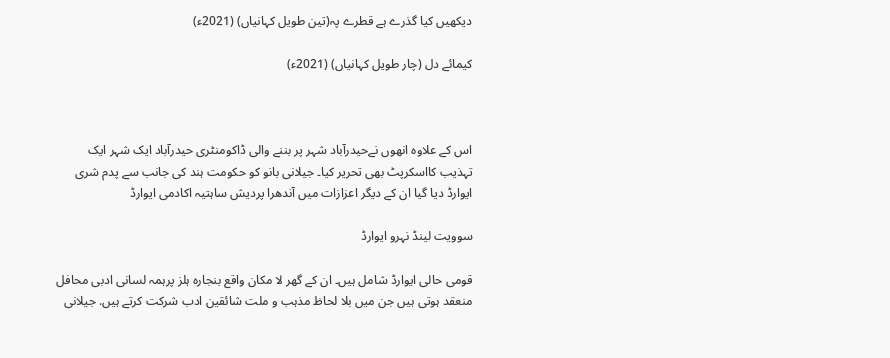دیکھیں کیا گذرے ہے قطرے پہ(تین طویل کہانیاں) (2021ء)

کیمائے دل (چار طویل کہانیاں) (2021ء)



اس کے علاوہ انھوں نےحیدرآباد شہر پر بننے والی ڈاکومنٹری حیدرآباد ایک شہر ایک تہذیب کااسکرپٹ بھی تحریر کیا۔ جیلانی بانو کو حکومت ہند کی جانب سے پدم شری ایوارڈ دیا گیا ان کے دیگر اعزازات میں آندھرا پردیش ساہتیہ اکادمی ایوارڈ

سوویت لینڈ نہرو ایوارڈ

قومی حالی ایوارڈ شامل ہیں۔ ان کے گھر لا مکان واقع بنجارہ ہلز پرہمہ لسانی ادبی محافل منعقد ہوتی ہیں جن میں بلا لحاظ مذہب و ملت شائقین ادب شرکت کرتے ہیں. جیلانی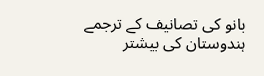بانو کی تصانیف کے ترجمے ہندوستان کی بیشتر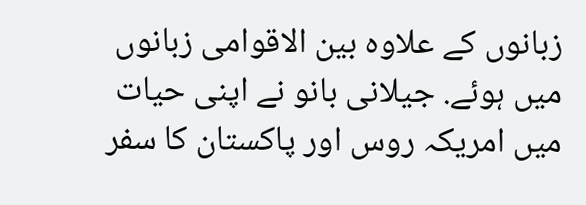زبانوں کے علاوہ بین الاقوامی زبانوں میں ہوئے. جیلانی بانو نے اپنی حیات میں امریکہ روس اور پاکستان کا سفر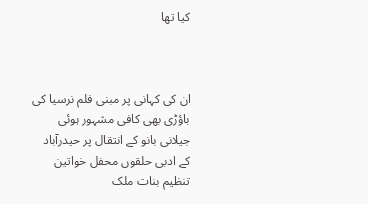کیا تھا



ان کی کہانی پر مبنی فلم نرسیا کی باؤڑی بھی کافی مشہور ہوئی جیلانی بانو کے انتقال پر حیدرآباد کے ادبی حلقوں محفل خواتین تنظیم بنات ملک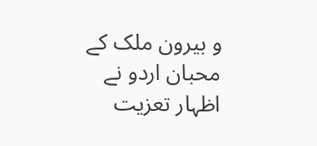و بیرون ملک کے محبان اردو نے اظہار تعزیت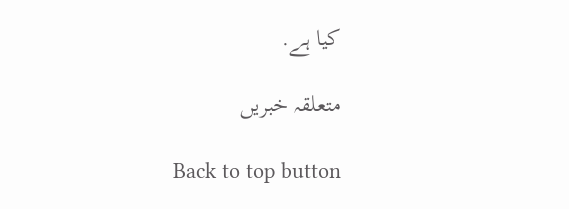کیا ہے.

متعلقہ خبریں

Back to top button